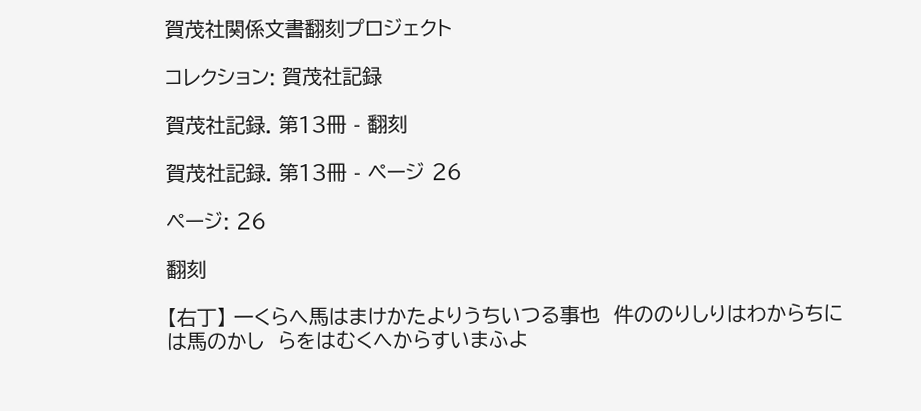賀茂社関係文書翻刻プロジェクト

コレクション: 賀茂社記録

賀茂社記録. 第13冊 - 翻刻

賀茂社記録. 第13冊 - ページ 26

ページ: 26

翻刻

【右丁】 一くらへ馬はまけかたよりうちいつる事也  件ののりしりはわからちには馬のかし  らをはむくへからすいまふよ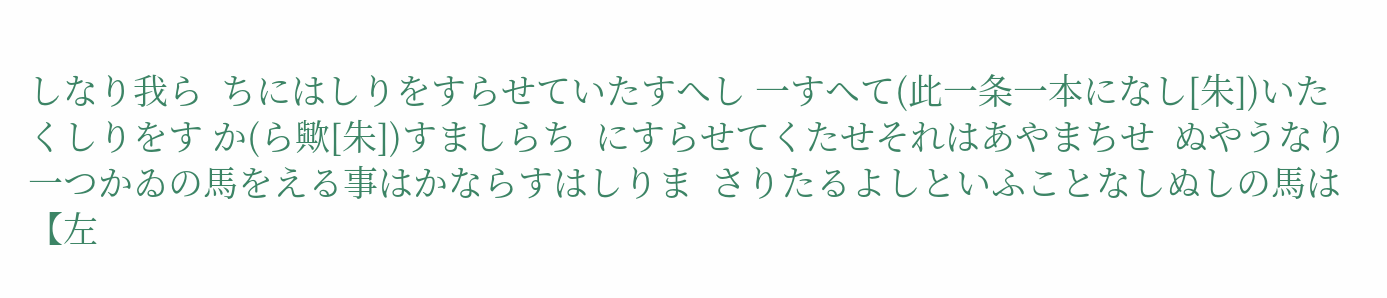しなり我ら  ちにはしりをすらせていたすへし 一すへて(此一条一本になし[朱])いたくしりをす か(ら歟[朱])すましらち  にすらせてくたせそれはあやまちせ  ぬやうなり 一つかゐの馬をえる事はかならすはしりま  さりたるよしといふことなしぬしの馬は 【左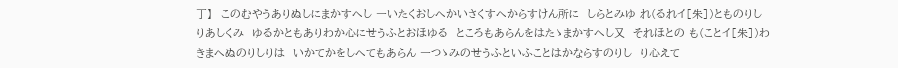丁】  このむやうありぬしにまかすへし 一いたくおしへかいさくすへからすけん所に  しらとみゆ れ(るれイ[朱])とものりしりあしくみ  ゆるかともありわか心にせうふとおほゆる  ところもあらんをはたゝまかすへし又  それほとの も(ことイ[朱])わきまへぬのりしりは  いかてかをしへてもあらん 一つゝみのせうふといふことはかならすのりし  り心えて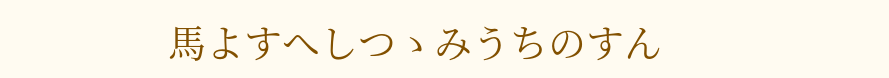馬よすへしつゝみうちのすん